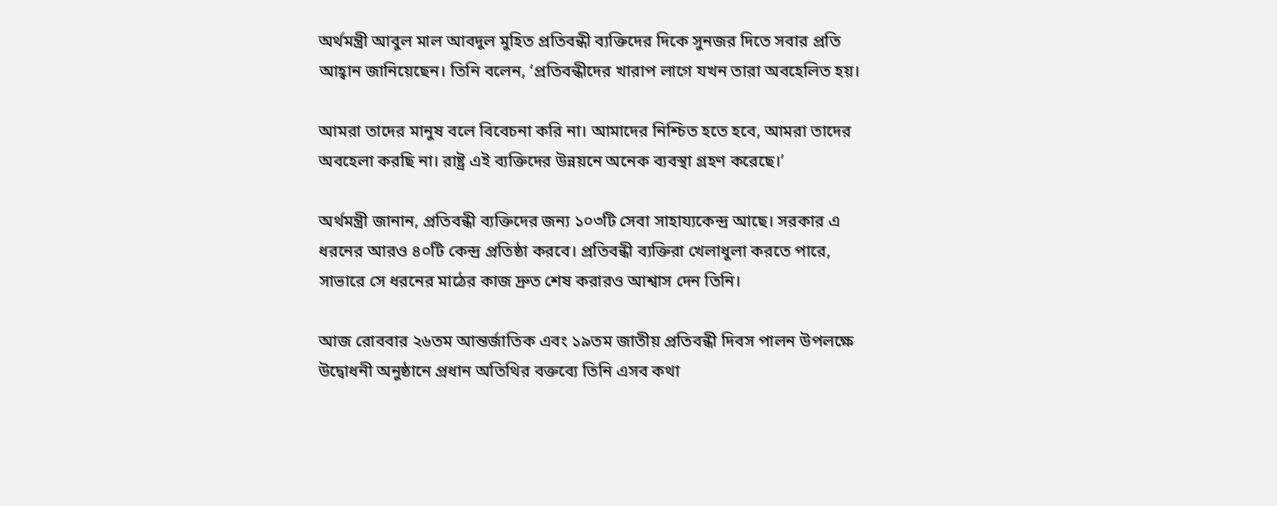অর্থমন্ত্রী আবুল মাল আবদুল মুহিত প্রতিবন্ধী ব্যক্তিদের দিকে সুনজর দিতে সবার প্রতি আহ্বান জানিয়েছেন। তিনি বলেন, ‘প্রতিবন্ধীদের খারাপ লাগে যখন তারা অবহেলিত হয়।

আমরা তাদের মানুষ বলে বিবেচনা করি না। আমাদের নিশ্চিত হতে হবে, আমরা তাদের অবহেলা করছি না। রাষ্ট্র এই ব্যক্তিদের উন্নয়নে অনেক ব্যবস্থা গ্রহণ করেছে।’

অর্থমন্ত্রী জানান, প্রতিবন্ধী ব্যক্তিদের জন্য ১০৩টি সেবা সাহায্যকেন্দ্র আছে। সরকার এ ধরনের আরও ৪০টি কেন্দ্র প্রতিষ্ঠা করবে। প্রতিবন্ধী ব্যক্তিরা খেলাধুলা করতে পারে, সাভারে সে ধরনের মাঠের কাজ দ্রুত শেষ করারও আশ্বাস দেন তিনি।

আজ রোববার ২৬তম আন্তর্জাতিক এবং ১৯তম জাতীয় প্রতিবন্ধী দিবস পালন উপলক্ষে উদ্বোধনী অনুষ্ঠানে প্রধান অতিথির বক্তব্যে তিনি এসব কথা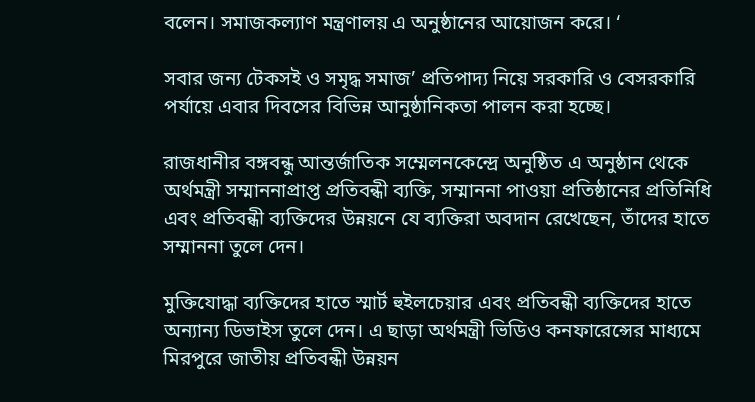বলেন। সমাজকল্যাণ মন্ত্রণালয় এ অনুষ্ঠানের আয়োজন করে। ‘

সবার জন্য টেকসই ও সমৃদ্ধ সমাজ’ প্রতিপাদ্য নিয়ে সরকারি ও বেসরকারি পর্যায়ে এবার দিবসের বিভিন্ন আনুষ্ঠানিকতা পালন করা হচ্ছে।

রাজধানীর বঙ্গবন্ধু আন্তর্জাতিক সম্মেলনকেন্দ্রে অনুষ্ঠিত এ অনুষ্ঠান থেকে অর্থমন্ত্রী সম্মাননাপ্রাপ্ত প্রতিবন্ধী ব্যক্তি, সম্মাননা পাওয়া প্রতিষ্ঠানের প্রতিনিধি এবং প্রতিবন্ধী ব্যক্তিদের উন্নয়নে যে ব্যক্তিরা অবদান রেখেছেন, তাঁদের হাতে সম্মাননা তুলে দেন।

মুক্তিযোদ্ধা ব্যক্তিদের হাতে স্মার্ট হুইলচেয়ার এবং প্রতিবন্ধী ব্যক্তিদের হাতে অন্যান্য ডিভাইস তুলে দেন। এ ছাড়া অর্থমন্ত্রী ভিডিও কনফারেন্সের মাধ্যমে মিরপুরে জাতীয় প্রতিবন্ধী উন্নয়ন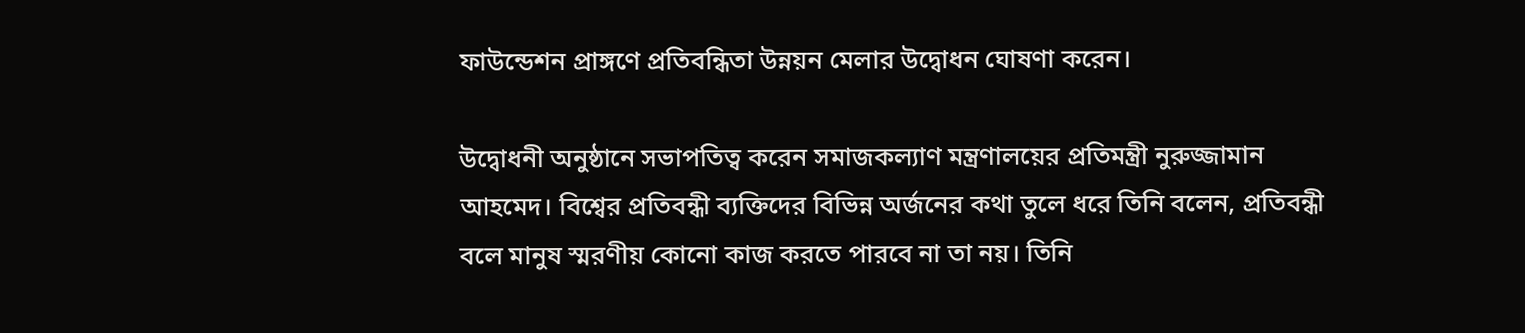ফাউন্ডেশন প্রাঙ্গণে প্রতিবন্ধিতা উন্নয়ন মেলার উদ্বোধন ঘোষণা করেন।

উদ্বোধনী অনুষ্ঠানে সভাপতিত্ব করেন সমাজকল্যাণ মন্ত্রণালয়ের প্রতিমন্ত্রী নুরুজ্জামান আহমেদ। বিশ্বের প্রতিবন্ধী ব্যক্তিদের বিভিন্ন অর্জনের কথা তুলে ধরে তিনি বলেন, প্রতিবন্ধী বলে মানুষ স্মরণীয় কোনো কাজ করতে পারবে না তা নয়। তিনি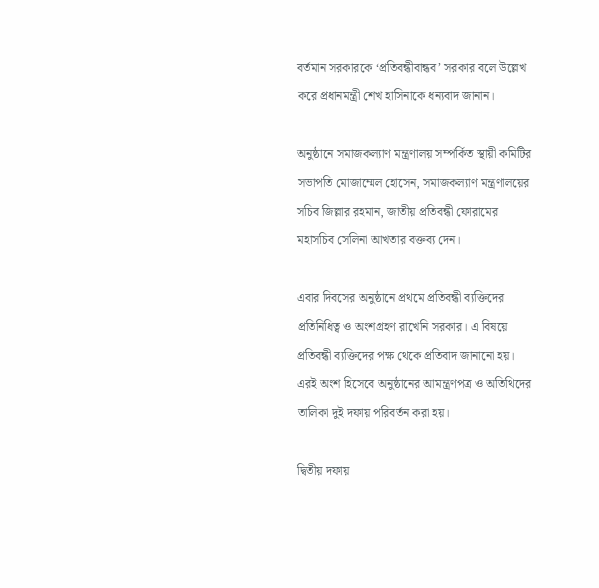বর্তমান সরকারকে ‘প্রতিবন্ধীবান্ধব’ সরকার বলে উল্লেখ করে প্রধানমন্ত্রী শেখ হাসিনাকে ধন্যবাদ জানান।

অনুষ্ঠানে সমাজকল্যাণ মন্ত্রণালয় সম্পর্কিত স্থায়ী কমিটির সভাপতি মোজাম্মেল হোসেন, সমাজকল্যাণ মন্ত্রণালয়ের সচিব জিল্লার রহমান, জাতীয় প্রতিবন্ধী ফোরামের মহাসচিব সেলিনা আখতার বক্তব্য দেন।

এবার দিবসের অনুষ্ঠানে প্রথমে প্রতিবন্ধী ব্যক্তিদের প্রতিনিধিত্ব ও অংশগ্রহণ রাখেনি সরকার। এ বিষয়ে প্রতিবন্ধী ব্যক্তিদের পক্ষ থেকে প্রতিবাদ জানানো হয়। এরই অংশ হিসেবে অনুষ্ঠানের আমন্ত্রণপত্র ও অতিথিদের তালিকা দুই দফায় পরিবর্তন করা হয়।

দ্বিতীয় দফায়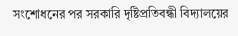সংশোধনের পর সরকারি দৃষ্টিপ্রতিবন্ধী বিদ্যালয়ের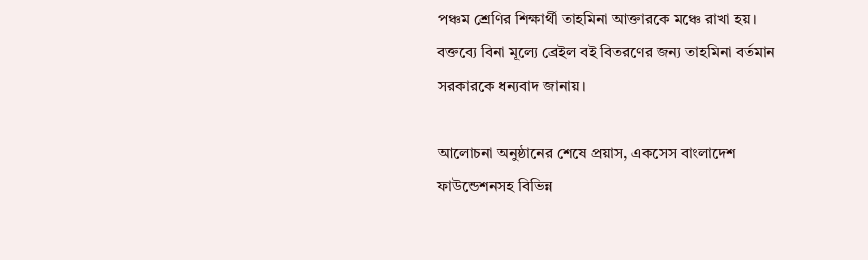পঞ্চম শ্রেণির শিক্ষার্থী তাহমিনা আক্তারকে মঞ্চে রাখা হয়। বক্তব্যে বিনা মূল্যে ব্রেইল বই বিতরণের জন্য তাহমিনা বর্তমান সরকারকে ধন্যবাদ জানায়।

আলোচনা অনুষ্ঠানের শেষে প্রয়াস, একসেস বাংলাদেশ ফাউন্ডেশনসহ বিভিন্ন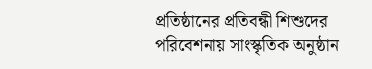প্রতিষ্ঠানের প্রতিবন্ধী শিশুদের পরিবেশনায় সাংস্কৃতিক অনুষ্ঠান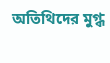অতিথিদের মুগ্ধ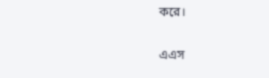করে।

এএস